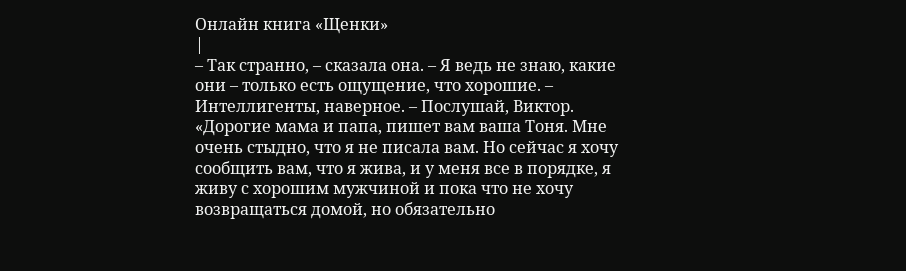Онлайн книга «Щенки»
|
– Так странно, – сказала она. – Я ведь не знаю, какие они – только есть ощущение, что хорошие. – Интеллигенты, наверное. – Послушай, Виктор. «Дорогие мама и папа, пишет вам ваша Тоня. Мне очень стыдно, что я не писала вам. Но сейчас я хочу сообщить вам, что я жива, и у меня все в порядке, я живу с хорошим мужчиной и пока что не хочу возвращаться домой, но обязательно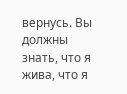вернусь. Вы должны знать, что я жива, что я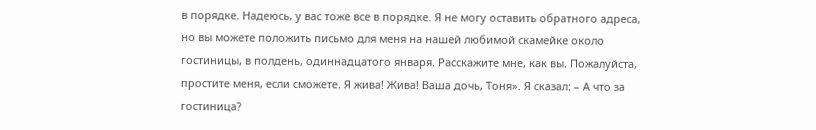в порядке. Надеюсь, у вас тоже все в порядке. Я не могу оставить обратного адреса, но вы можете положить письмо для меня на нашей любимой скамейке около гостиницы, в полдень, одиннадцатого января. Расскажите мне, как вы. Пожалуйста, простите меня, если сможете. Я жива! Жива! Ваша дочь, Тоня». Я сказал: – А что за гостиница?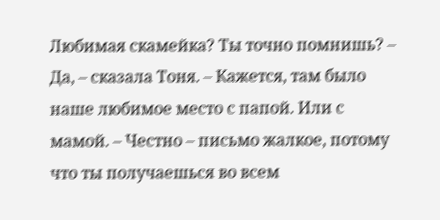Любимая скамейка? Ты точно помнишь? – Да, – сказала Тоня. – Кажется, там было наше любимое место с папой. Или с мамой. – Честно – письмо жалкое, потому что ты получаешься во всем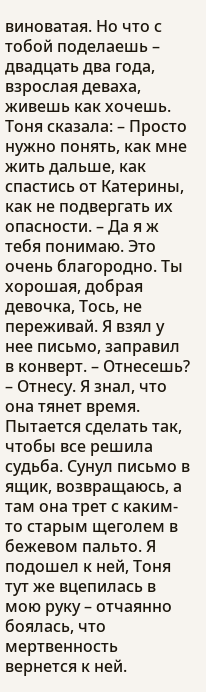виноватая. Но что с тобой поделаешь – двадцать два года, взрослая деваха, живешь как хочешь. Тоня сказала: – Просто нужно понять, как мне жить дальше, как спастись от Катерины, как не подвергать их опасности. – Да я ж тебя понимаю. Это очень благородно. Ты хорошая, добрая девочка, Тось, не переживай. Я взял у нее письмо, заправил в конверт. – Отнесешь? – Отнесу. Я знал, что она тянет время. Пытается сделать так, чтобы все решила судьба. Сунул письмо в ящик, возвращаюсь, а там она трет с каким-то старым щеголем в бежевом пальто. Я подошел к ней, Тоня тут же вцепилась в мою руку – отчаянно боялась, что мертвенность вернется к ней.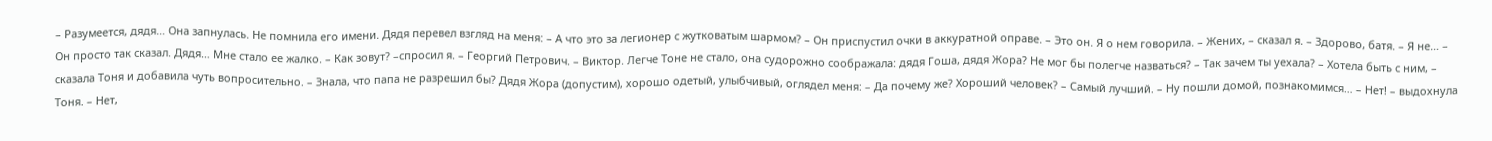– Разумеется, дядя… Она запнулась. Не помнила его имени. Дядя перевел взгляд на меня: – А что это за легионер с жутковатым шармом? – Он приспустил очки в аккуратной оправе. – Это он. Я о нем говорила. – Жених, – сказал я. – Здорово, батя. – Я не… – Он просто так сказал. Дядя… Мне стало ее жалко. – Как зовут? –спросил я. – Георгий Петрович. – Виктор. Легче Тоне не стало, она судорожно соображала: дядя Гоша, дядя Жора? Не мог бы полегче назваться? – Так зачем ты уехала? – Хотела быть с ним, – сказала Тоня и добавила чуть вопросительно. – Знала, что папа не разрешил бы? Дядя Жора (допустим), хорошо одетый, улыбчивый, оглядел меня: – Да почему же? Хороший человек? – Самый лучший. – Ну пошли домой, познакомимся… – Нет! – выдохнула Тоня. – Нет,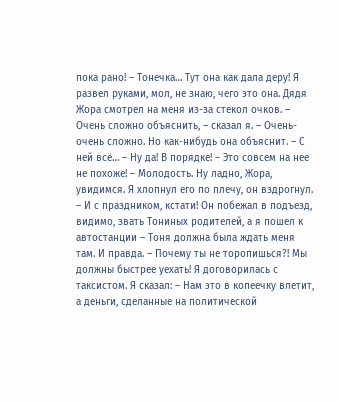пока рано! – Тонечка… Тут она как дала деру! Я развел руками, мол, не знаю, чего это она. Дядя Жора смотрел на меня из-за стекол очков. – Очень сложно объяснить, – сказал я. – Очень-очень сложно. Но как-нибудь она объяснит. – С ней всё… – Ну да! В порядке! – Это совсем на нее не похоже! – Молодость. Ну ладно, Жора, увидимся. Я хлопнул его по плечу, он вздрогнул. – И с праздником, кстати! Он побежал в подъезд, видимо, звать Тониных родителей, а я пошел к автостанции – Тоня должна была ждать меня там. И правда. – Почему ты не торопишься?! Мы должны быстрее уехать! Я договорилась с таксистом. Я сказал: – Нам это в копеечку влетит, а деньги, сделанные на политической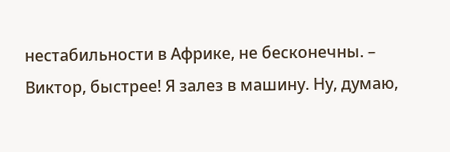нестабильности в Африке, не бесконечны. – Виктор, быстрее! Я залез в машину. Ну, думаю,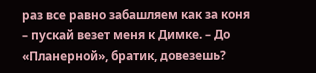раз все равно забашляем как за коня – пускай везет меня к Димке. – До «Планерной», братик, довезешь?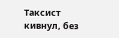Таксист кивнул, без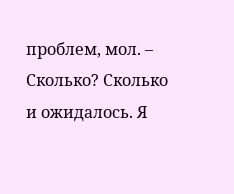проблем, мол. – Сколько? Сколько и ожидалось. Я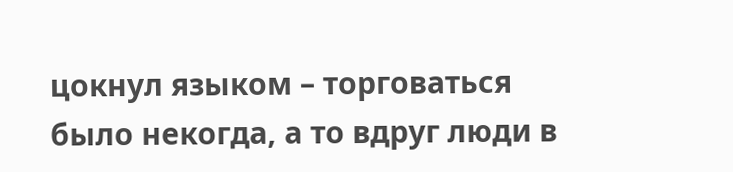цокнул языком – торговаться было некогда, а то вдруг люди в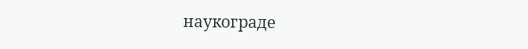наукограде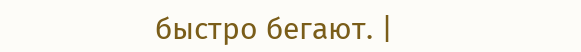быстро бегают. |